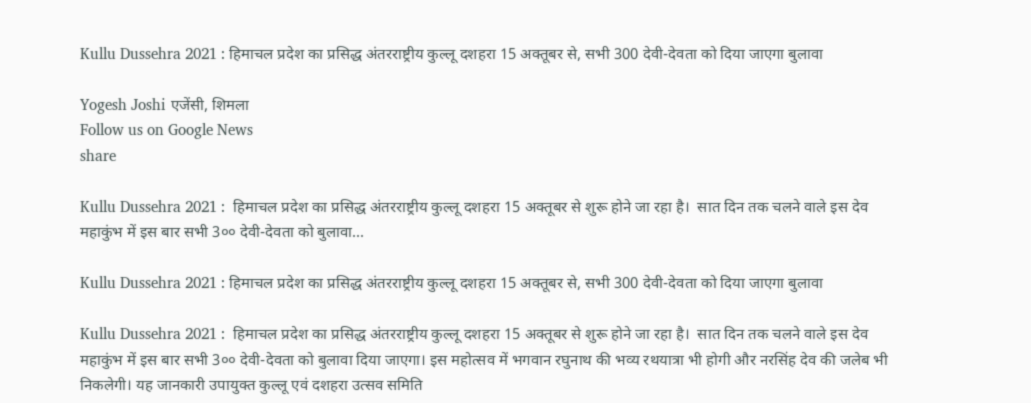Kullu Dussehra 2021 : हिमाचल प्रदेश का प्रसिद्ध अंतरराष्ट्रीय कुल्लू दशहरा 15 अक्तूबर से, सभी 300 देवी-देवता को दिया जाएगा बुलावा

Yogesh Joshi एजेंसी, शिमला
Follow us on Google News
share

Kullu Dussehra 2021 :  हिमाचल प्रदेश का प्रसिद्ध अंतरराष्ट्रीय कुल्लू दशहरा 15 अक्तूबर से शुरू होने जा रहा है।  सात दिन तक चलने वाले इस देव महाकुंभ में इस बार सभी 3०० देवी-देवता को बुलावा...

Kullu Dussehra 2021 : हिमाचल प्रदेश का प्रसिद्ध अंतरराष्ट्रीय कुल्लू दशहरा 15 अक्तूबर से, सभी 300 देवी-देवता को दिया जाएगा बुलावा

Kullu Dussehra 2021 :  हिमाचल प्रदेश का प्रसिद्ध अंतरराष्ट्रीय कुल्लू दशहरा 15 अक्तूबर से शुरू होने जा रहा है।  सात दिन तक चलने वाले इस देव महाकुंभ में इस बार सभी 3०० देवी-देवता को बुलावा दिया जाएगा। इस महोत्सव में भगवान रघुनाथ की भव्य रथयात्रा भी होगी और नरसिंह देव की जलेब भी निकलेगी। यह जानकारी उपायुक्त कुल्लू एवं दशहरा उत्सव समिति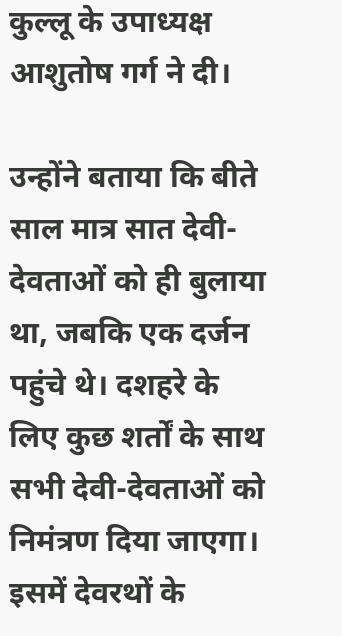कुल्लू के उपाध्यक्ष आशुतोष गर्ग ने दी।

उन्होंने बताया कि बीते साल मात्र सात देवी-देवताओं को ही बुलाया था, जबकि एक दर्जन पहुंचे थे। दशहरे के लिए कुछ शर्तों के साथ सभी देवी-देवताओं को निमंत्रण दिया जाएगा। इसमें देवरथों के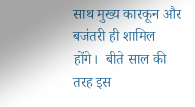साथ मुख्य कारकून और बजंतरी ही शामिल होंगे।  बीते साल की तरह इस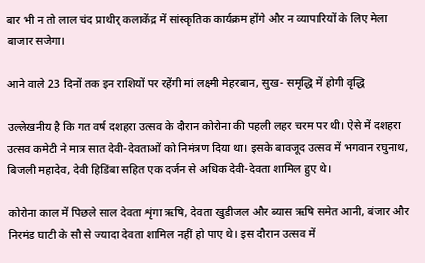बार भी न तो लाल चंद प्राथीर् कलाकेंद्र में सांस्कृतिक कार्यक्रम होंगे और न व्यापारियों के लिए मेला बाजार सजेगा।

आने वाले 23 दिनों तक इन राशियों पर रहेंगी मां लक्ष्मी मेहरबान, सुख- समृद्धि में होगी वृद्धि

उल्लेखनीय है कि गत वर्ष दशहरा उत्सव के दौरान कोरोना की पहली लहर चरम पर थी। ऐसे में दशहरा उत्सव कमेटी ने मात्र सात देवी-देवताओं को निमंत्रण दिया था। इसके बावजूद उत्सव में भगवान रघुनाथ, बिजली महादेव, देवी हिडिंबा सहित एक दर्जन से अधिक देवी-देवता शामिल हुए थे।

कोरोना काल में पिछले साल देवता शृंगा ऋषि, देवता खुडीजल और ब्यास ऋषि समेत आनी, बंजार और निरमंड घाटी के सौ से ज्यादा देवता शामिल नहीं हो पाए थे। इस दौरान उत्सव में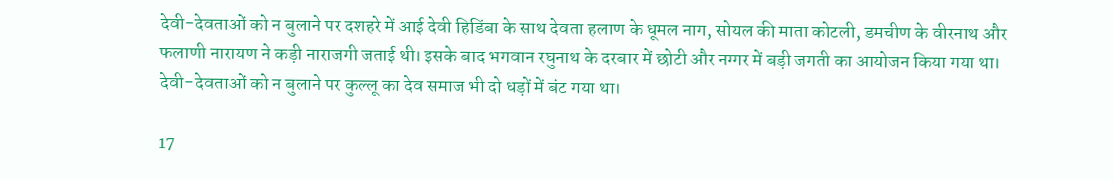देवी-देवताओं को न बुलाने पर दशहरे में आई देवी हिडिंबा के साथ देवता हलाण के धूमल नाग, सोयल की माता कोटली, डमचीण के वीरनाथ और फलाणी नारायण ने कड़ी नाराजगी जताई थी। इसके बाद भगवान रघुनाथ के दरबार में छोटी और नग्गर में बड़ी जगती का आयोजन किया गया था। देवी-देवताओं को न बुलाने पर कुल्लू का देव समाज भी दो धड़ों में बंट गया था।

17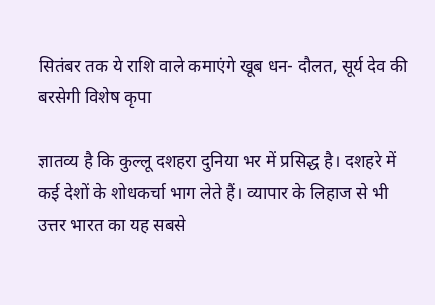सितंबर तक ये राशि वाले कमाएंगे खूब धन- दौलत, सूर्य देव की बरसेगी विशेष कृपा

ज्ञातव्य है कि कुल्लू दशहरा दुनिया भर में प्रसिद्ध है। दशहरे में कई देशों के शोधकर्चा भाग लेते हैं। व्यापार के लिहाज से भी उत्तर भारत का यह सबसे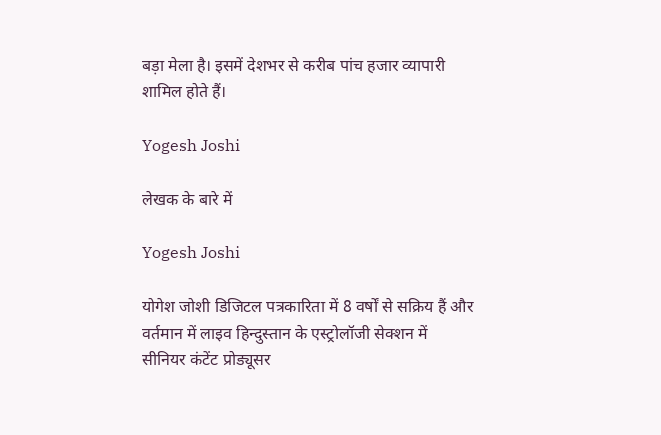बड़ा मेला है। इसमें देशभर से करीब पांच हजार व्यापारी शामिल होते हैं।

Yogesh Joshi

लेखक के बारे में

Yogesh Joshi

योगेश जोशी डिजिटल पत्रकारिता में 8 वर्षों से सक्रिय हैं और वर्तमान में लाइव हिन्दुस्तान के एस्ट्रोलॉजी सेक्शन में सीनियर कंटेंट प्रोड्यूसर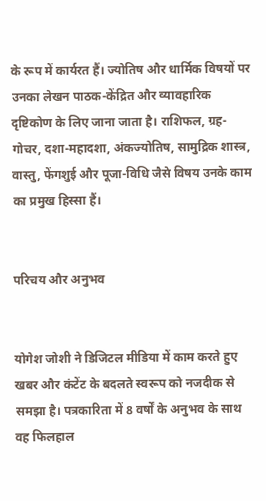के रूप में कार्यरत हैं। ज्योतिष और धार्मिक विषयों पर उनका लेखन पाठक-केंद्रित और व्यावहारिक दृष्टिकोण के लिए जाना जाता है। राशिफल, ग्रह-गोचर, दशा-महादशा, अंकज्योतिष, सामुद्रिक शास्त्र, वास्तु, फेंगशुई और पूजा-विधि जैसे विषय उनके काम का प्रमुख हिस्सा हैं।


परिचय और अनुभव


योगेश जोशी ने डिजिटल मीडिया में काम करते हुए खबर और कंटेंट के बदलते स्वरूप को नजदीक से समझा है। पत्रकारिता में 8 वर्षों के अनुभव के साथ वह फिलहाल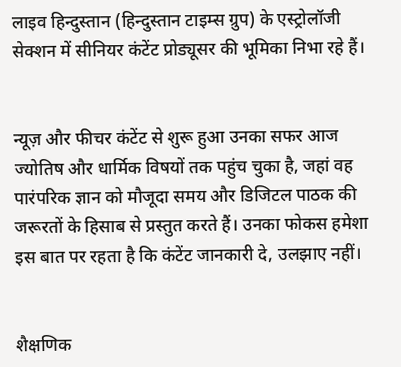लाइव हिन्दुस्तान (हिन्दुस्तान टाइम्स ग्रुप) के एस्ट्रोलॉजी सेक्शन में सीनियर कंटेंट प्रोड्यूसर की भूमिका निभा रहे हैं।


न्यूज़ और फीचर कंटेंट से शुरू हुआ उनका सफर आज ज्योतिष और धार्मिक विषयों तक पहुंच चुका है, जहां वह पारंपरिक ज्ञान को मौजूदा समय और डिजिटल पाठक की जरूरतों के हिसाब से प्रस्तुत करते हैं। उनका फोकस हमेशा इस बात पर रहता है कि कंटेंट जानकारी दे, उलझाए नहीं।


शैक्षणिक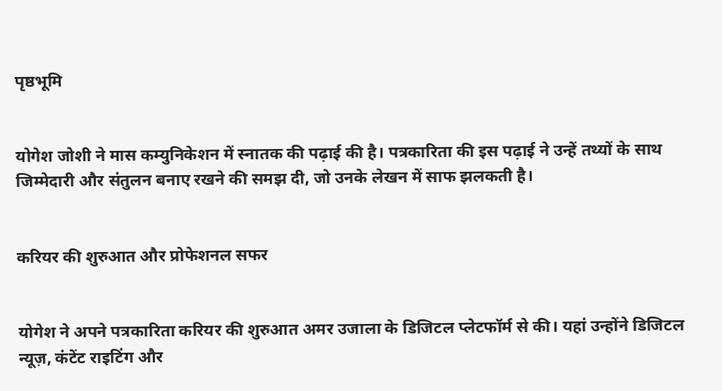पृष्ठभूमि


योगेश जोशी ने मास कम्युनिकेशन में स्नातक की पढ़ाई की है। पत्रकारिता की इस पढ़ाई ने उन्हें तथ्यों के साथ जिम्मेदारी और संतुलन बनाए रखने की समझ दी, जो उनके लेखन में साफ झलकती है।


करियर की शुरुआत और प्रोफेशनल सफर


योगेश ने अपने पत्रकारिता करियर की शुरुआत अमर उजाला के डिजिटल प्लेटफॉर्म से की। यहां उन्होंने डिजिटल न्यूज़, कंटेंट राइटिंग और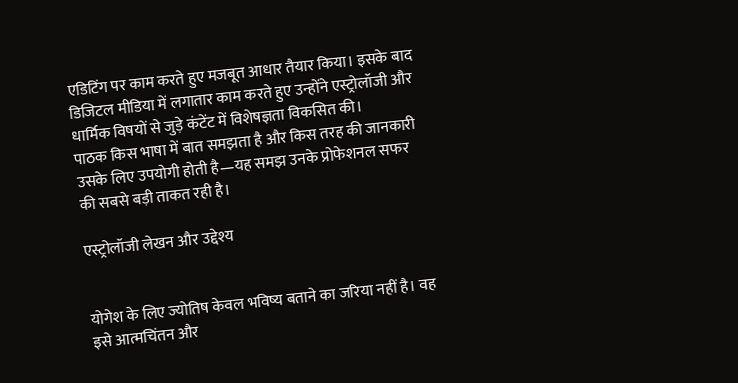एडिटिंग पर काम करते हुए मजबूत आधार तैयार किया। इसके बाद डिजिटल मीडिया में लगातार काम करते हुए उन्होंने एस्ट्रोलॉजी और धार्मिक विषयों से जुड़े कंटेंट में विशेषज्ञता विकसित की।
पाठक किस भाषा में बात समझता है और किस तरह की जानकारी उसके लिए उपयोगी होती है—यह समझ उनके प्रोफेशनल सफर की सबसे बड़ी ताकत रही है।

एस्ट्रोलॉजी लेखन और उद्देश्य


योगेश के लिए ज्योतिष केवल भविष्य बताने का जरिया नहीं है। वह इसे आत्मचिंतन और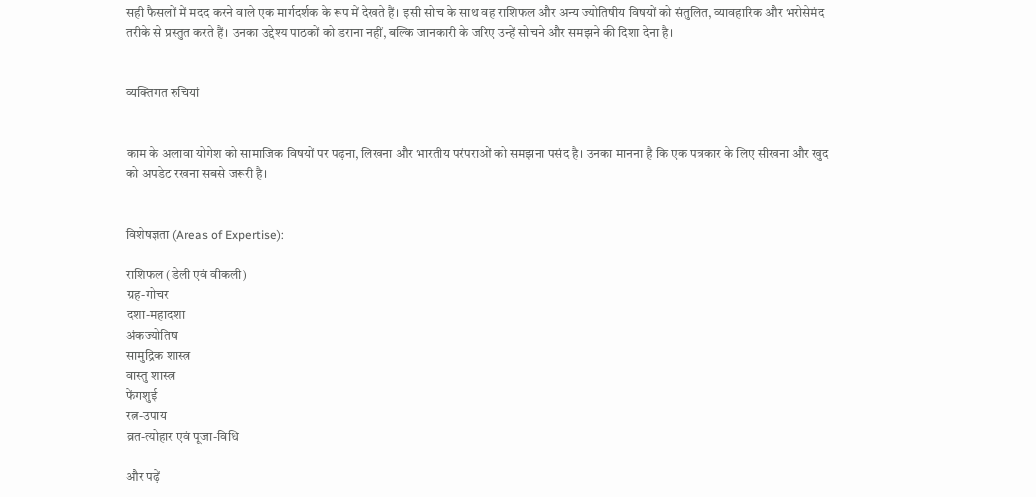सही फैसलों में मदद करने वाले एक मार्गदर्शक के रूप में देखते हैं। इसी सोच के साथ वह राशिफल और अन्य ज्योतिषीय विषयों को संतुलित, व्यावहारिक और भरोसेमंद तरीके से प्रस्तुत करते हैं। उनका उद्देश्य पाठकों को डराना नहीं, बल्कि जानकारी के जरिए उन्हें सोचने और समझने की दिशा देना है।


व्यक्तिगत रुचियां


काम के अलावा योगेश को सामाजिक विषयों पर पढ़ना, लिखना और भारतीय परंपराओं को समझना पसंद है। उनका मानना है कि एक पत्रकार के लिए सीखना और खुद को अपडेट रखना सबसे जरूरी है।


विशेषज्ञता (Areas of Expertise):

राशिफल (डेली एवं वीकली)
ग्रह-गोचर
दशा-महादशा
अंकज्योतिष
सामुद्रिक शास्त्र
वास्तु शास्त्र
फेंगशुई
रत्न-उपाय
व्रत-त्योहार एवं पूजा-विधि

और पढ़ें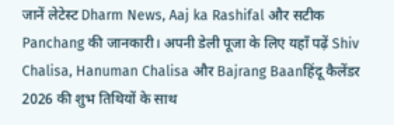जानें लेटेस्ट Dharm News, Aaj ka Rashifal और सटीक Panchang की जानकारी। अपनी डेली पूजा के लिए यहाँ पढ़ें Shiv Chalisa, Hanuman Chalisa और Bajrang Baanहिंदू कैलेंडर 2026 की शुभ तिथियों के साथ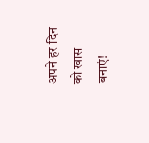अपने हर दिन को खास बनाएं!